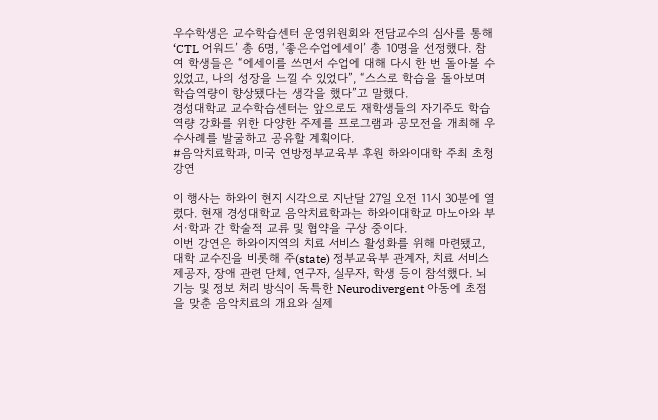우수학생은 교수학습센터 운영위원회와 전담교수의 심사를 통해 ‘CTL 어워드’ 총 6명, ‘좋은수업에세이’ 총 10명을 선정했다. 참여 학생들은 “에세이를 쓰면서 수업에 대해 다시 한 번 돌아볼 수 있었고, 나의 성장을 느낄 수 있었다”, “스스로 학습을 돌아보며 학습역량이 향상됐다는 생각을 했다”고 말했다.
경성대학교 교수학습센터는 앞으로도 재학생들의 자기주도 학습역량 강화를 위한 다양한 주제를 프로그램과 공모전을 개최해 우수사례를 발굴하고 공유할 계획이다.
#음악치료학과, 미국 연방정부교육부 후원 하와이대학 주최 초청 강연

이 행사는 하와이 현지 시각으로 지난달 27일 오전 11시 30분에 열렸다. 현재 경성대학교 음악치료학과는 하와이대학교 마노아와 부서·학과 간 학술적 교류 및 협약을 구상 중이다.
이번 강연은 하와이지역의 치료 서비스 활성화를 위해 마련됐고, 대학 교수진을 비롯해 주(state) 정부교육부 관계자, 치료 서비스 제공자, 장애 관련 단체, 연구자, 실무자, 학생 등이 참석했다. 뇌 기능 및 정보 처리 방식이 독특한 Neurodivergent 아동에 초점을 맞춘 음악치료의 개요와 실제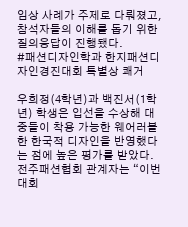임상 사례가 주제로 다뤄졌고, 참석자들의 이해를 돕기 위한 질의응답이 진행됐다.
#패션디자인학과 한지패션디자인경진대회 특별상 쾌거

우희정(4학년)과 백진서(1학년) 학생은 입선을 수상해 대중들이 착용 가능한 웨어러블한 한국적 디자인을 반영했다는 점에 높은 평가를 받았다. 전주패션협회 관계자는 “이번 대회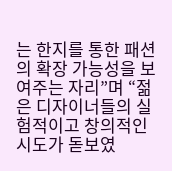는 한지를 통한 패션의 확장 가능성을 보여주는 자리”며 “젊은 디자이너들의 실험적이고 창의적인 시도가 돋보였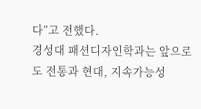다”고 전했다.
경성대 패션디자인학과는 앞으로도 전통과 현대, 지속가능성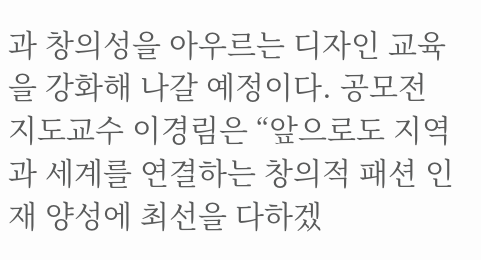과 창의성을 아우르는 디자인 교육을 강화해 나갈 예정이다. 공모전 지도교수 이경림은 “앞으로도 지역과 세계를 연결하는 창의적 패션 인재 양성에 최선을 다하겠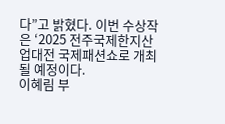다”고 밝혔다. 이번 수상작은 ‘2025 전주국제한지산업대전 국제패션쇼로 개최될 예정이다.
이혜림 부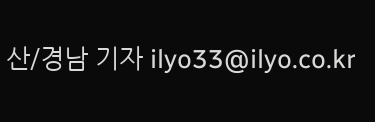산/경남 기자 ilyo33@ilyo.co.kr